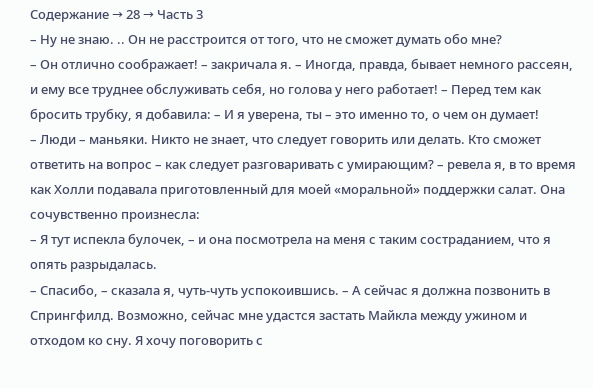Содержание → 28 → Часть 3
– Ну не знаю. .. Он не расстроится от того, что не сможет думать обо мне?
– Он отлично соображает! – закричала я. – Иногда, правда, бывает немного рассеян, и ему все труднее обслуживать себя, но голова у него работает! – Перед тем как бросить трубку, я добавила: – И я уверена, ты – это именно то, о чем он думает!
– Люди – маньяки. Никто не знает, что следует говорить или делать. Кто сможет ответить на вопрос – как следует разговаривать с умирающим? – ревела я, в то время как Холли подавала приготовленный для моей «моральной» поддержки салат. Она сочувственно произнесла:
– Я тут испекла булочек, – и она посмотрела на меня с таким состраданием, что я опять разрыдалась.
– Спасибо, – сказала я, чуть-чуть успокоившись. – А сейчас я должна позвонить в Спрингфилд. Возможно, сейчас мне удастся застать Майкла между ужином и отходом ко сну. Я хочу поговорить с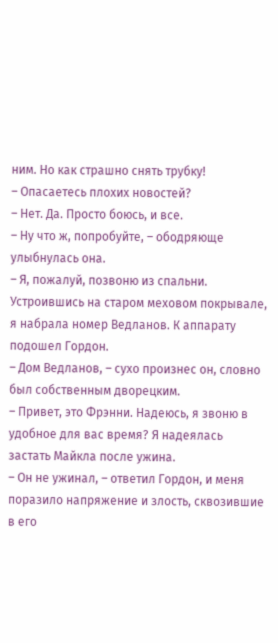ним. Но как страшно снять трубку!
– Опасаетесь плохих новостей?
– Нет. Да. Просто боюсь, и все.
– Ну что ж, попробуйте, – ободряюще улыбнулась она.
– Я, пожалуй, позвоню из спальни. Устроившись на старом меховом покрывале, я набрала номер Ведланов. К аппарату подошел Гордон.
– Дом Ведланов, – сухо произнес он, словно был собственным дворецким.
– Привет, это Фрэнни. Надеюсь, я звоню в удобное для вас время? Я надеялась застать Майкла после ужина.
– Он не ужинал, – ответил Гордон, и меня поразило напряжение и злость, сквозившие в его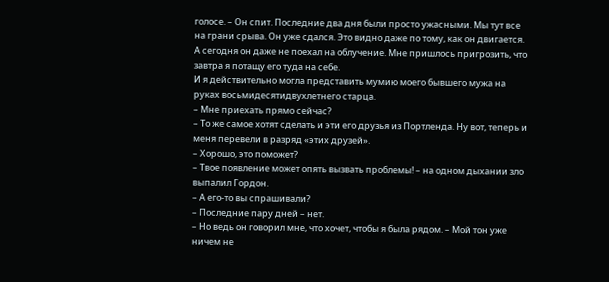голосе. – Он спит. Последние два дня были просто ужасными. Мы тут все на грани срыва. Он уже сдался. Это видно даже по тому, как он двигается. А сегодня он даже не поехал на облучение. Мне пришлось пригрозить, что завтра я потащу его туда на себе.
И я действительно могла представить мумию моего бывшего мужа на руках восьмидесятидвухлетнего старца.
– Мне приехать прямо сейчас?
– То же самое хотят сделать и эти его друзья из Портленда. Ну вот, теперь и меня перевели в разряд «этих друзей».
– Хорошо, это поможет?
– Твое появление может опять вызвать проблемы! – на одном дыхании зло выпалил Гордон.
– А его-то вы спрашивали?
– Последние пару дней – нет.
– Но ведь он говорил мне, что хочет, чтобы я была рядом. – Мой тон уже ничем не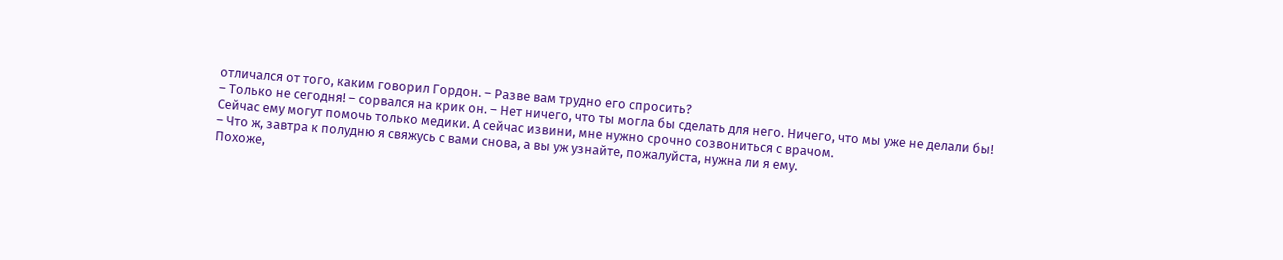отличался от того, каким говорил Гордон. – Разве вам трудно его спросить?
– Только не сегодня! – сорвался на крик он. – Нет ничего, что ты могла бы сделать для него. Ничего, что мы уже не делали бы! Сейчас ему могут помочь только медики. А сейчас извини, мне нужно срочно созвониться с врачом.
– Что ж, завтра к полудню я свяжусь с вами снова, а вы уж узнайте, пожалуйста, нужна ли я ему.
Похоже,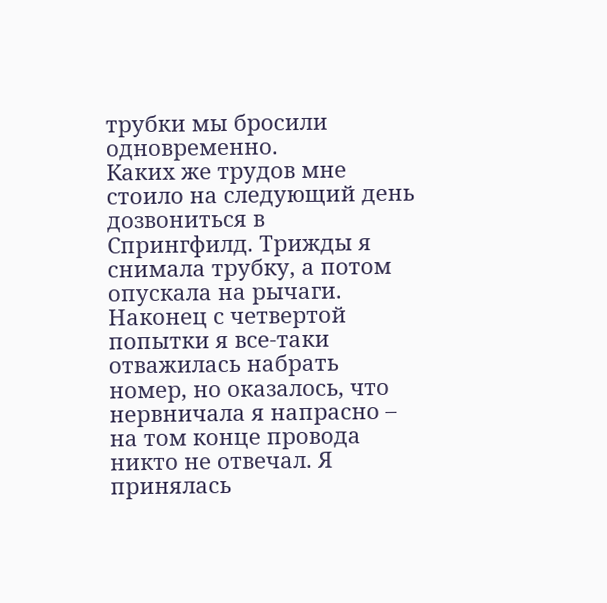трубки мы бросили одновременно.
Каких же трудов мне стоило на следующий день дозвониться в Спрингфилд. Трижды я снимала трубку, а потом опускала на рычаги. Наконец с четвертой попытки я все-таки отважилась набрать номер, но оказалось, что нервничала я напрасно – на том конце провода никто не отвечал. Я принялась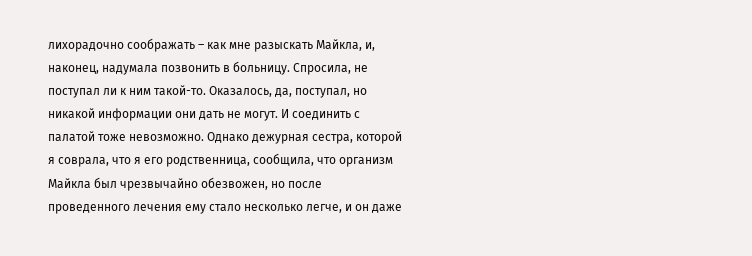лихорадочно соображать – как мне разыскать Майкла, и, наконец, надумала позвонить в больницу. Спросила, не поступал ли к ним такой-то. Оказалось, да, поступал, но никакой информации они дать не могут. И соединить с палатой тоже невозможно. Однако дежурная сестра, которой я соврала, что я его родственница, сообщила, что организм Майкла был чрезвычайно обезвожен, но после проведенного лечения ему стало несколько легче, и он даже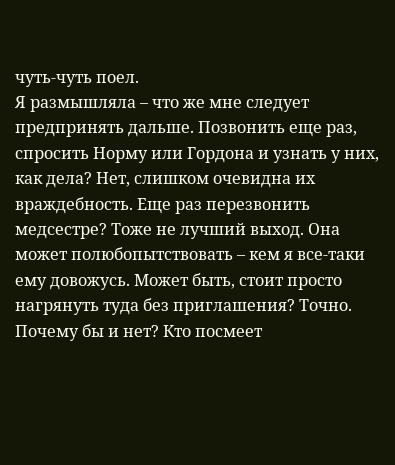чуть-чуть поел.
Я размышляла – что же мне следует предпринять дальше. Позвонить еще раз, спросить Норму или Гордона и узнать у них, как дела? Нет, слишком очевидна их враждебность. Еще раз перезвонить медсестре? Тоже не лучший выход. Она может полюбопытствовать – кем я все-таки ему довожусь. Может быть, стоит просто нагрянуть туда без приглашения? Точно. Почему бы и нет? Кто посмеет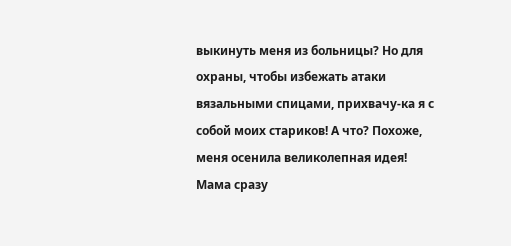выкинуть меня из больницы? Но для охраны, чтобы избежать атаки вязальными спицами, прихвачу-ка я с собой моих стариков! А что? Похоже, меня осенила великолепная идея!
Мама сразу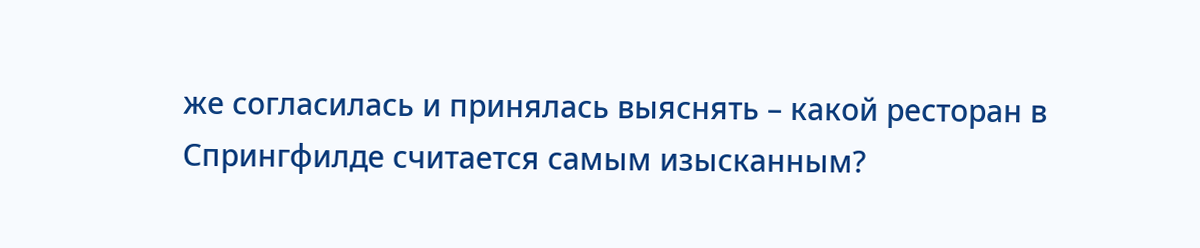же согласилась и принялась выяснять – какой ресторан в Спрингфилде считается самым изысканным?